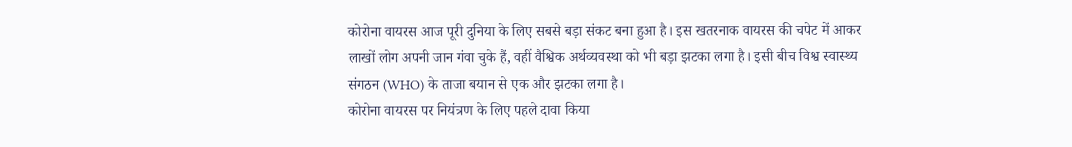कोरोना वायरस आज पूरी दुनिया के लिए सबसे बड़ा संकट बना हुआ है। इस खतरनाक वायरस की चपेट में आकर लाखों लोग अपनी जान गंवा चुके हैं, वहीं वैश्विक अर्थव्यवस्था को भी बड़ा झटका लगा है। इसी बीच विश्व स्वास्थ्य संगठन (WHO) के ताजा बयान से एक और झटका लगा है।
कोरोना वायरस पर नियंत्रण के लिए पहले दावा किया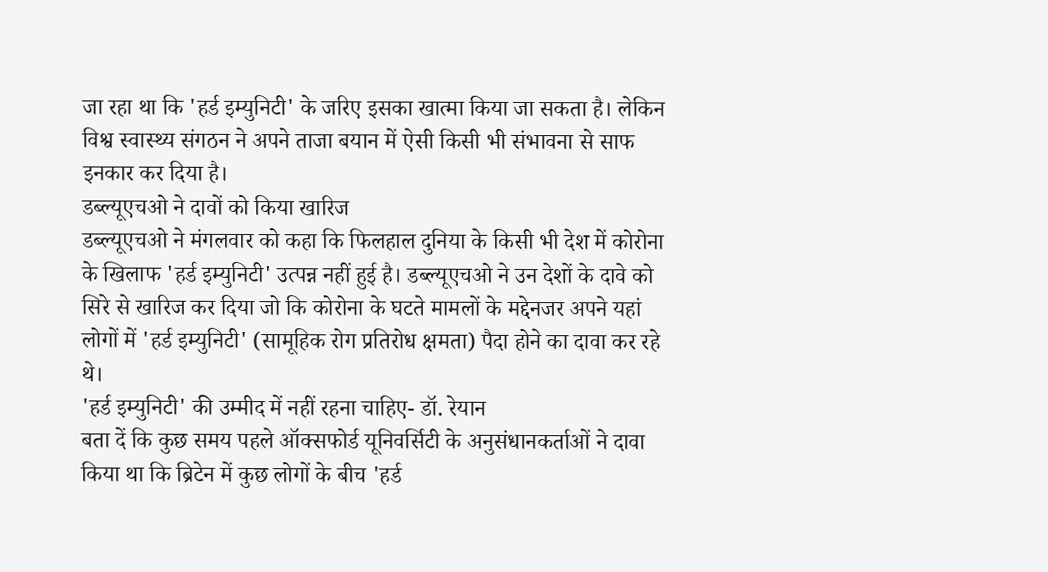जा रहा था कि 'हर्ड इम्युनिटी' के जरिए इसका खात्मा किया जा सकता है। लेकिन विश्व स्वास्थ्य संगठन ने अपने ताजा बयान में ऐसी किसी भी संभावना से साफ इनकार कर दिया है।
डब्ल्यूएचओ ने दावों को किया खारिज
डब्ल्यूएचओ ने मंगलवार को कहा कि फिलहाल दुनिया के किसी भी देश में कोरोना के खिलाफ 'हर्ड इम्युनिटी' उत्पन्न नहीं हुई है। डब्ल्यूएचओ ने उन देशों के दावे को सिरे से खारिज कर दिया जो कि कोरोना के घटते मामलों के मद्देनजर अपने यहां लोगों में 'हर्ड इम्युनिटी' (सामूहिक रोग प्रतिरोध क्षमता) पैदा होने का दावा कर रहे थे।
'हर्ड इम्युनिटी' की उम्मीद में नहीं रहना चाहिए- डॉ. रेयान
बता दें कि कुछ समय पहले ऑक्सफोर्ड यूनिवर्सिटी के अनुसंधानकर्ताओं ने दावा किया था कि ब्रिटेन में कुछ लोगों के बीच 'हर्ड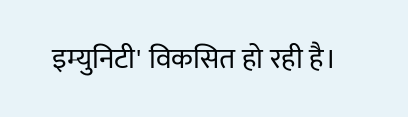इम्युनिटी' विकसित हो रही है।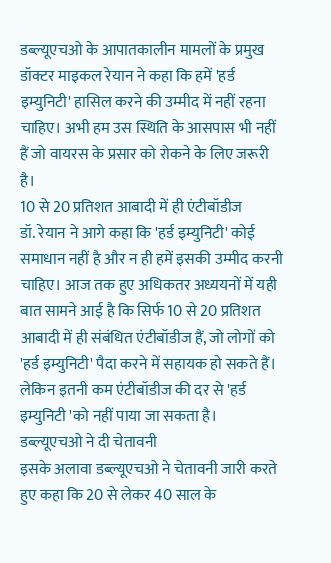डब्ल्यूएचओ के आपातकालीन मामलों के प्रमुख डॉक्टर माइकल रेयान ने कहा कि हमें 'हर्ड इम्युनिटी' हासिल करने की उम्मीद में नहीं रहना चाहिए। अभी हम उस स्थिति के आसपास भी नहीं हैं जो वायरस के प्रसार को रोकने के लिए जरूरी है।
10 से 20 प्रतिशत आबादी में ही एंटीबॉडीज
डॉ. रेयान ने आगे कहा कि 'हर्ड इम्युनिटी' कोई समाधान नहीं है और न ही हमें इसकी उम्मीद करनी चाहिए। आज तक हुए अधिकतर अध्ययनों में यही बात सामने आई है कि सिर्फ 10 से 20 प्रतिशत आबादी में ही संबंधित एंटीबॉडीज हैं, जो लोगों को 'हर्ड इम्युनिटी' पैदा करने में सहायक हो सकते हैं। लेकिन इतनी कम एंटीबॉडीज की दर से 'हर्ड इम्युनिटी 'को नहीं पाया जा सकता है।
डब्ल्यूएचओ ने दी चेतावनी
इसके अलावा डब्ल्यूएचओ ने चेतावनी जारी करते हुए कहा कि 20 से लेकर 40 साल के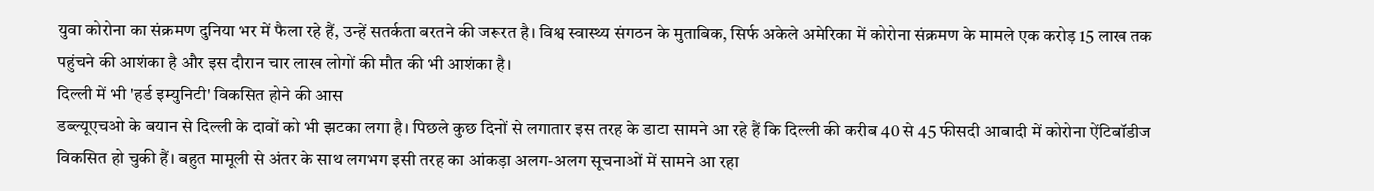युवा कोरोना का संक्रमण दुनिया भर में फैला रहे हैं, उन्हें सतर्कता बरतने की जरूरत है। विश्व स्वास्थ्य संगठन के मुताबिक, सिर्फ अकेले अमेरिका में कोरोना संक्रमण के मामले एक करोड़ 15 लाख तक पहुंचने की आशंका है और इस दौरान चार लाख लोगों की मौत की भी आशंका है।
दिल्ली में भी 'हर्ड इम्युनिटी' विकसित होने की आस
डब्ल्यूएचओ के बयान से दिल्ली के दावों को भी झटका लगा है। पिछले कुछ दिनों से लगातार इस तरह के डाटा सामने आ रहे हैं कि दिल्ली की करीब 40 से 45 फीसदी आबादी में कोरोना ऐंटिबॉडीज विकसित हो चुकी हैं। बहुत मामूली से अंतर के साथ लगभग इसी तरह का आंकड़ा अलग-अलग सूचनाओं में सामने आ रहा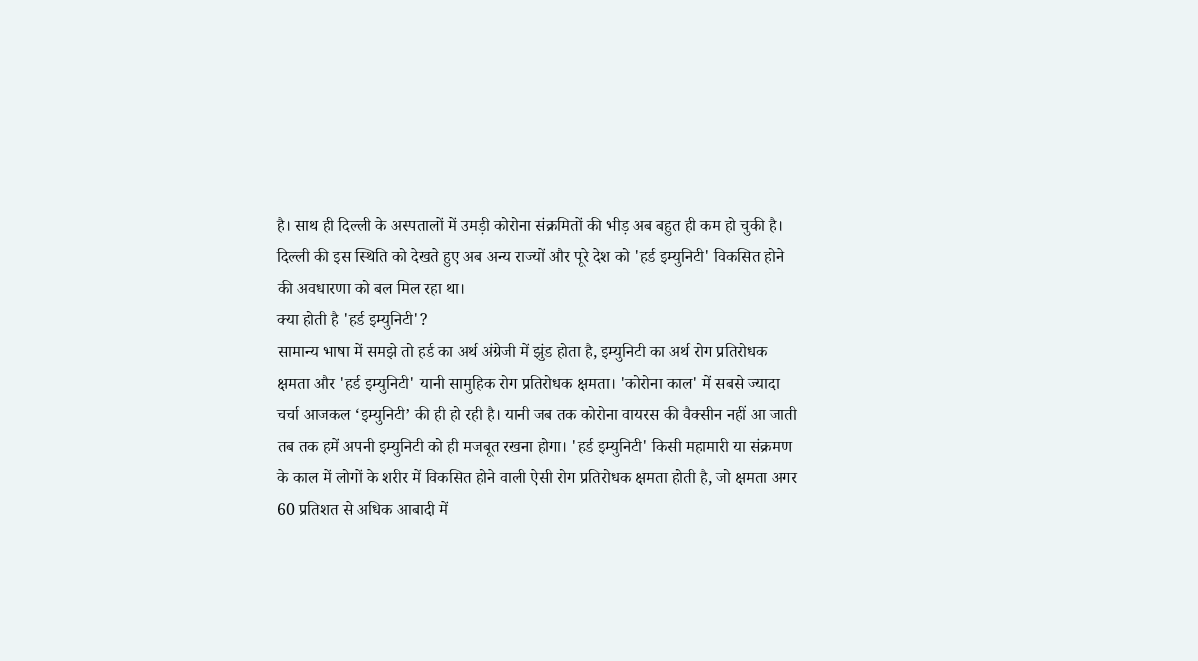है। साथ ही दिल्ली के अस्पतालों में उमड़ी कोरोना संक्रमितों की भीड़ अब बहुत ही कम हो चुकी है। दिल्ली की इस स्थिति को देखते हुए अब अन्य राज्यों और पूरे देश को 'हर्ड इम्युनिटी' विकसित होने की अवधारणा को बल मिल रहा था।
क्या होती है 'हर्ड इम्युनिटी'?
सामान्य भाषा में समझे तो हर्ड का अर्थ अंग्रेजी में झुंड होता है, इम्युनिटी का अर्थ रोग प्रतिरोधक क्षमता और 'हर्ड इम्युनिटी' यानी सामुहिक रोग प्रतिरोधक क्षमता। 'कोरोना काल' में सबसे ज्यादा चर्चा आजकल ‘इम्युनिटी’ की ही हो रही है। यानी जब तक कोरोना वायरस की वैक्सीन नहीं आ जाती तब तक हमें अपनी इम्युनिटी को ही मजबूत रखना होगा। 'हर्ड इम्युनिटी' किसी महामारी या संक्रमण के काल में लोगों के शरीर में विकसित होने वाली ऐसी रोग प्रतिरोधक क्षमता होती है, जो क्षमता अगर 60 प्रतिशत से अधिक आबादी में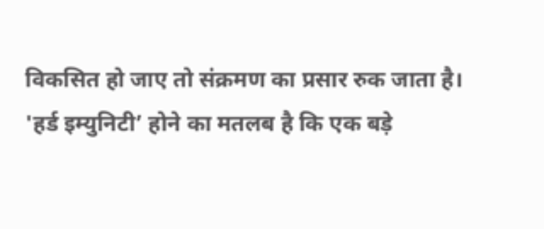विकसित हो जाए तो संक्रमण का प्रसार रुक जाता है।
'हर्ड इम्युनिटी’ होने का मतलब है कि एक बड़े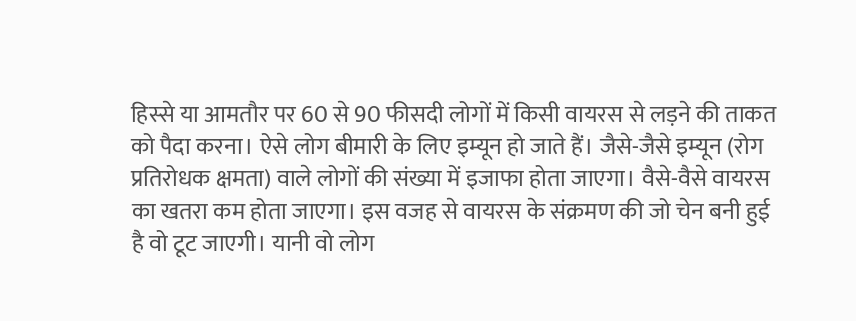हिस्से या आमतौर पर 60 से 90 फीसदी लोगों में किसी वायरस से लड़ने की ताकत को पैदा करना। ऐसे लोग बीमारी के लिए इम्यून हो जाते हैं। जैसे-जैसे इम्यून (रोग प्रतिरोधक क्षमता) वाले लोगों की संख्या में इजाफा होता जाएगा। वैसे-वैसे वायरस का खतरा कम होता जाएगा। इस वजह से वायरस के संक्रमण की जो चेन बनी हुई है वो टूट जाएगी। यानी वो लोग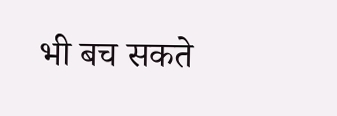भी बच सकते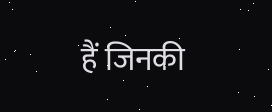हैं जिनकी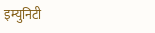इम्युनिटी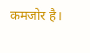कमजोर है।